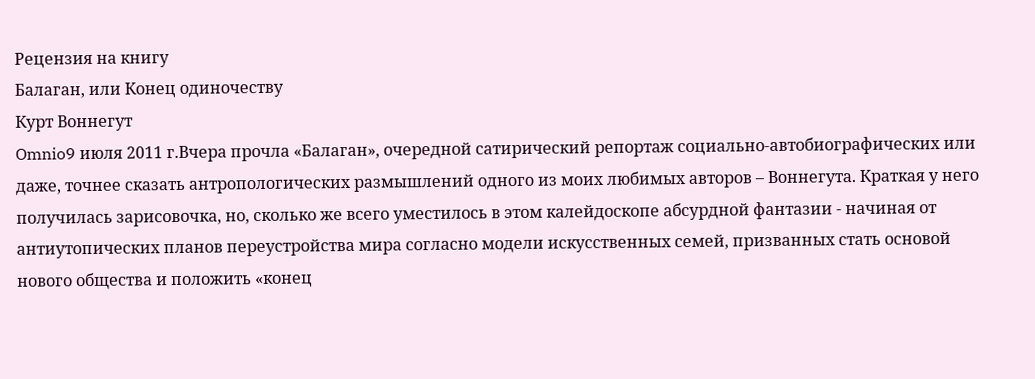Рецензия на книгу
Балаган, или Конец одиночеству
Курт Воннегут
Omnio9 июля 2011 г.Вчера прочла «Балаган», очередной сатирический репортаж социально-автобиографических или даже, точнее сказать антропологических размышлений одного из моих любимых авторов – Воннегута. Краткая у него получилась зарисовочка, но, сколько же всего уместилось в этом калейдоскопе абсурдной фантазии - начиная от антиутопических планов переустройства мира согласно модели искусственных семей, призванных стать основой нового общества и положить «конец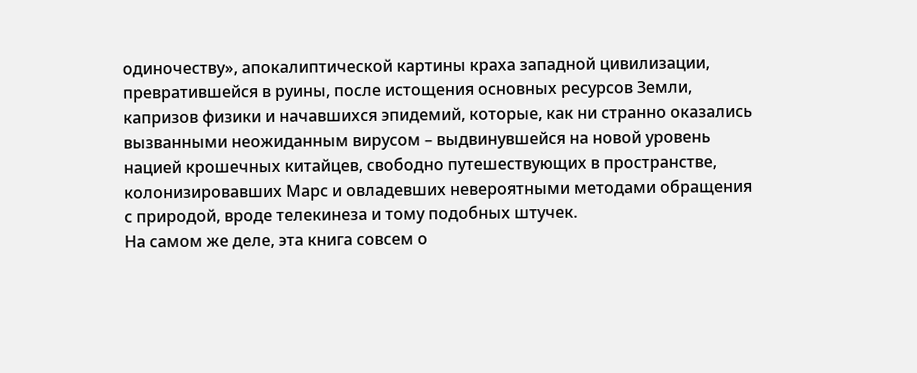одиночеству», апокалиптической картины краха западной цивилизации, превратившейся в руины, после истощения основных ресурсов Земли, капризов физики и начавшихся эпидемий, которые, как ни странно оказались вызванными неожиданным вирусом – выдвинувшейся на новой уровень нацией крошечных китайцев, свободно путешествующих в пространстве, колонизировавших Марс и овладевших невероятными методами обращения с природой, вроде телекинеза и тому подобных штучек.
На самом же деле, эта книга совсем о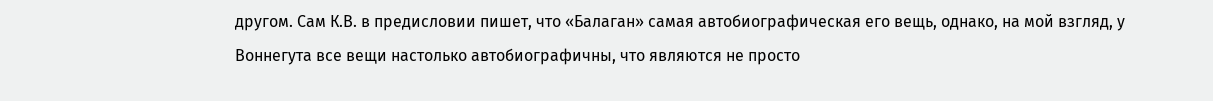другом. Сам К.В. в предисловии пишет, что «Балаган» самая автобиографическая его вещь, однако, на мой взгляд, у Воннегута все вещи настолько автобиографичны, что являются не просто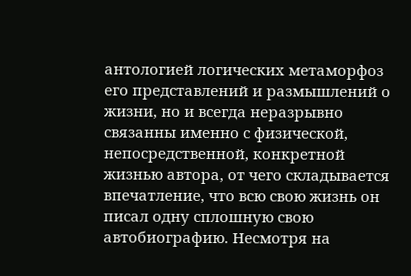антологией логических метаморфоз его представлений и размышлений о жизни, но и всегда неразрывно связанны именно с физической, непосредственной, конкретной жизнью автора, от чего складывается впечатление, что всю свою жизнь он писал одну сплошную свою автобиографию. Несмотря на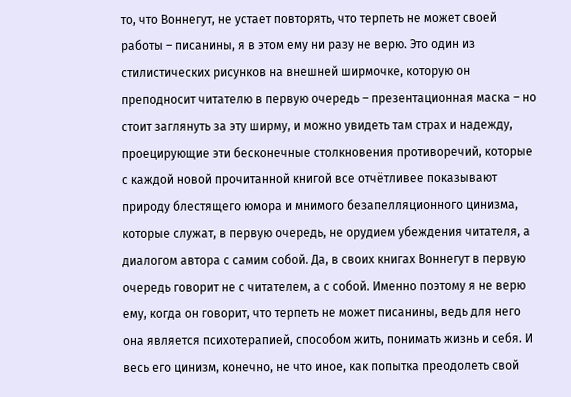то, что Воннегут, не устает повторять, что терпеть не может своей работы – писанины, я в этом ему ни разу не верю. Это один из стилистических рисунков на внешней ширмочке, которую он преподносит читателю в первую очередь – презентационная маска – но стоит заглянуть за эту ширму, и можно увидеть там страх и надежду, проецирующие эти бесконечные столкновения противоречий, которые с каждой новой прочитанной книгой все отчётливее показывают природу блестящего юмора и мнимого безапелляционного цинизма, которые служат, в первую очередь, не орудием убеждения читателя, а диалогом автора с самим собой. Да, в своих книгах Воннегут в первую очередь говорит не с читателем, а с собой. Именно поэтому я не верю ему, когда он говорит, что терпеть не может писанины, ведь для него она является психотерапией, способом жить, понимать жизнь и себя. И весь его цинизм, конечно, не что иное, как попытка преодолеть свой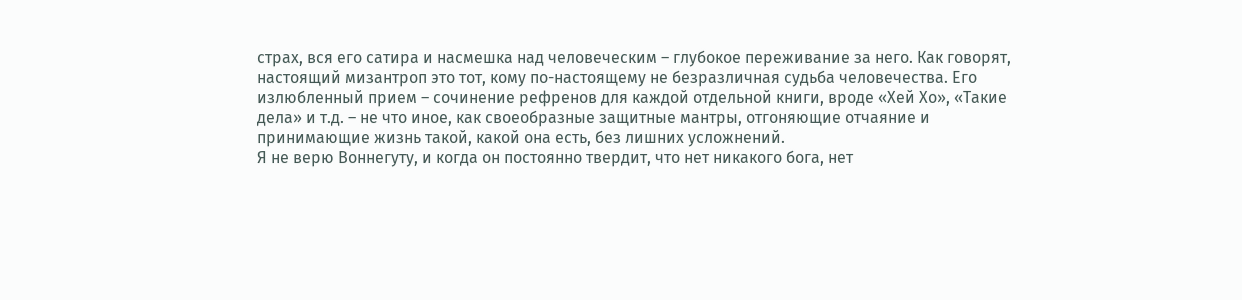страх, вся его сатира и насмешка над человеческим – глубокое переживание за него. Как говорят, настоящий мизантроп это тот, кому по-настоящему не безразличная судьба человечества. Его излюбленный прием – сочинение рефренов для каждой отдельной книги, вроде «Хей Хо», «Такие дела» и т.д. – не что иное, как своеобразные защитные мантры, отгоняющие отчаяние и принимающие жизнь такой, какой она есть, без лишних усложнений.
Я не верю Воннегуту, и когда он постоянно твердит, что нет никакого бога, нет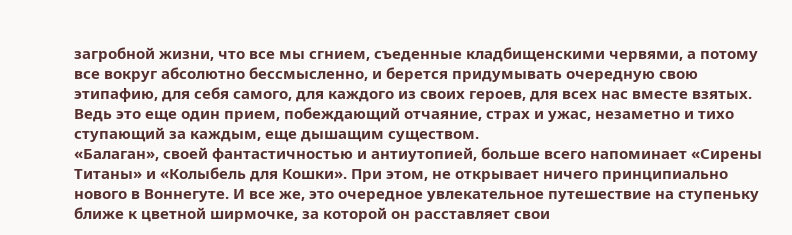загробной жизни, что все мы сгнием, съеденные кладбищенскими червями, а потому все вокруг абсолютно бессмысленно, и берется придумывать очередную свою этипафию, для себя самого, для каждого из своих героев, для всех нас вместе взятых. Ведь это еще один прием, побеждающий отчаяние, страх и ужас, незаметно и тихо ступающий за каждым, еще дышащим существом.
«Балаган», своей фантастичностью и антиутопией, больше всего напоминает «Сирены Титаны» и «Колыбель для Кошки». При этом, не открывает ничего принципиально нового в Воннегуте. И все же, это очередное увлекательное путешествие на ступеньку ближе к цветной ширмочке, за которой он расставляет свои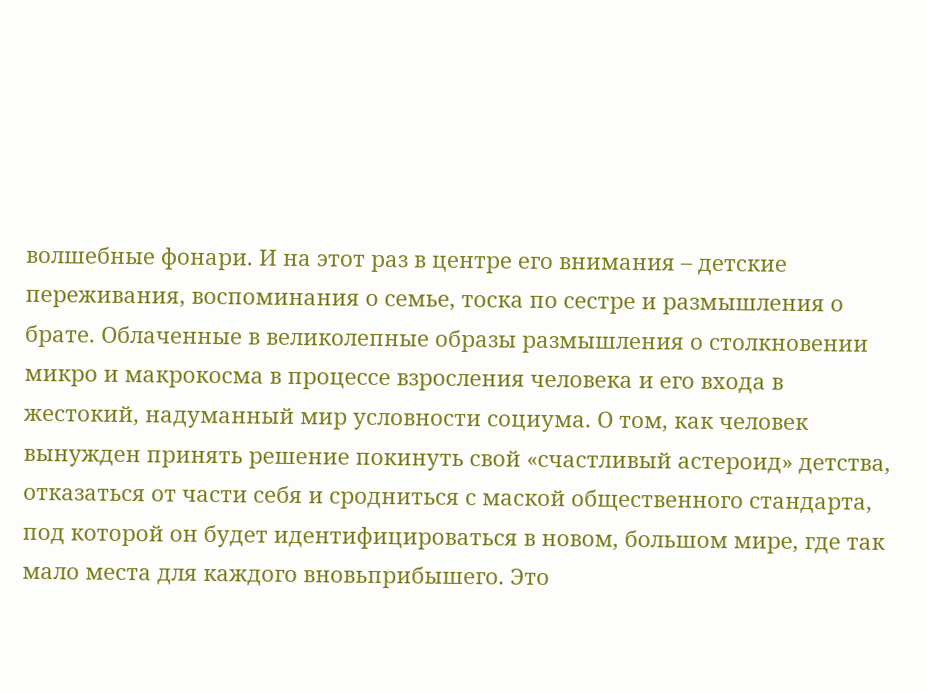волшебные фонари. И на этот раз в центре его внимания – детские переживания, воспоминания о семье, тоска по сестре и размышления о брате. Облаченные в великолепные образы размышления о столкновении микро и макрокосма в процессе взросления человека и его входа в жестокий, надуманный мир условности социума. О том, как человек вынужден принять решение покинуть свой «счастливый астероид» детства, отказаться от части себя и сродниться с маской общественного стандарта, под которой он будет идентифицироваться в новом, большом мире, где так мало места для каждого вновьприбышего. Это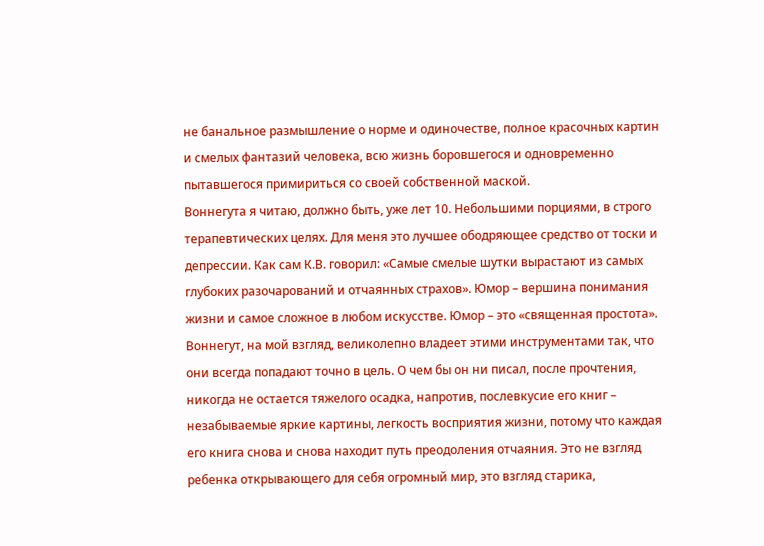не банальное размышление о норме и одиночестве, полное красочных картин и смелых фантазий человека, всю жизнь боровшегося и одновременно пытавшегося примириться со своей собственной маской.
Воннегута я читаю, должно быть, уже лет 10. Небольшими порциями, в строго терапевтических целях. Для меня это лучшее ободряющее средство от тоски и депрессии. Как сам К.В. говорил: «Самые смелые шутки вырастают из самых глубоких разочарований и отчаянных страхов». Юмор – вершина понимания жизни и самое сложное в любом искусстве. Юмор – это «священная простота». Воннегут, на мой взгляд, великолепно владеет этими инструментами так, что они всегда попадают точно в цель. О чем бы он ни писал, после прочтения, никогда не остается тяжелого осадка, напротив, послевкусие его книг – незабываемые яркие картины, легкость восприятия жизни, потому что каждая его книга снова и снова находит путь преодоления отчаяния. Это не взгляд ребенка открывающего для себя огромный мир, это взгляд старика,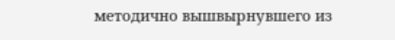методично вышвырнувшего из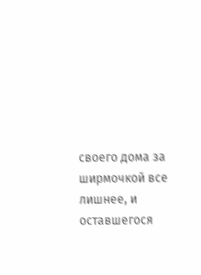своего дома за ширмочкой все лишнее, и оставшегося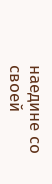наедине со своей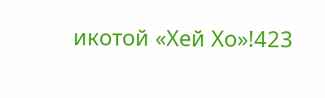икотой «Хей Хо»!423